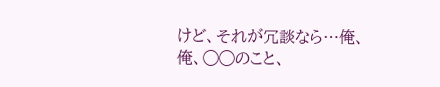けど、それが冗談なら…俺、
俺、◯◯のこと、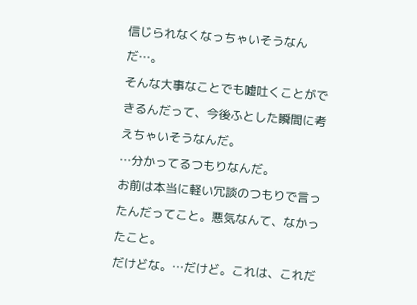信じられなくなっちゃいそうなんだ…。
そんな大事なことでも嘘吐くことができるんだって、今後ふとした瞬間に考えちゃいそうなんだ。
…分かってるつもりなんだ。
お前は本当に軽い冗談のつもりで言ったんだってこと。悪気なんて、なかったこと。
だけどな。…だけど。これは、これだ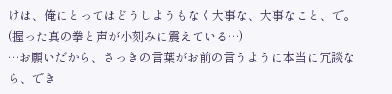けは、俺にとってはどうしようもなく大事な、大事なこと、で。
(握った真の拳と声が小刻みに震えている…)
…お願いだから、さっきの言葉がお前の言うように本当に冗談なら、でき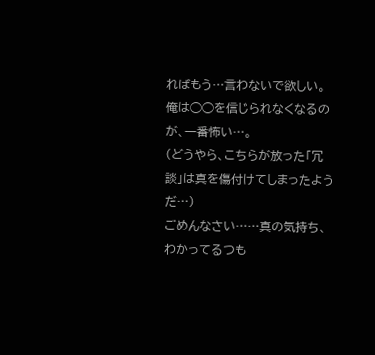ればもう…言わないで欲しい。
俺は◯◯を信じられなくなるのが、一番怖い…。
(どうやら、こちらが放った「冗談」は真を傷付けてしまったようだ…)
ごめんなさい……真の気持ち、わかってるつも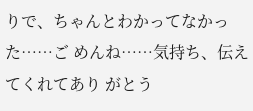りで、ちゃんとわかってなかった……ご めんね……気持ち、伝えてくれてあり がとう